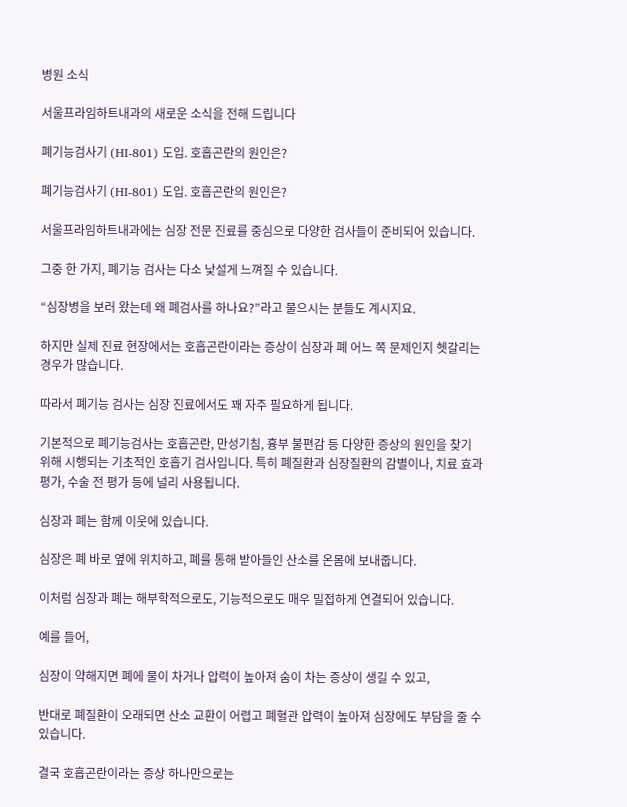병원 소식

서울프라임하트내과의 새로운 소식을 전해 드립니다

폐기능검사기 (HI-801) 도입. 호흡곤란의 원인은?

폐기능검사기 (HI-801) 도입. 호흡곤란의 원인은?

서울프라임하트내과에는 심장 전문 진료를 중심으로 다양한 검사들이 준비되어 있습니다.

그중 한 가지, 폐기능 검사는 다소 낯설게 느껴질 수 있습니다.

“심장병을 보러 왔는데 왜 폐검사를 하나요?”라고 물으시는 분들도 계시지요.

하지만 실제 진료 현장에서는 호흡곤란이라는 증상이 심장과 폐 어느 쪽 문제인지 헷갈리는 경우가 많습니다.

따라서 폐기능 검사는 심장 진료에서도 꽤 자주 필요하게 됩니다.

기본적으로 폐기능검사는 호흡곤란, 만성기침, 흉부 불편감 등 다양한 증상의 원인을 찾기 위해 시행되는 기초적인 호흡기 검사입니다. 특히 폐질환과 심장질환의 감별이나, 치료 효과 평가, 수술 전 평가 등에 널리 사용됩니다.

심장과 폐는 함께 이웃에 있습니다.

심장은 폐 바로 옆에 위치하고, 폐를 통해 받아들인 산소를 온몸에 보내줍니다.

이처럼 심장과 폐는 해부학적으로도, 기능적으로도 매우 밀접하게 연결되어 있습니다.

예를 들어,

심장이 약해지면 폐에 물이 차거나 압력이 높아져 숨이 차는 증상이 생길 수 있고,

반대로 폐질환이 오래되면 산소 교환이 어렵고 폐혈관 압력이 높아져 심장에도 부담을 줄 수 있습니다.

결국 호흡곤란이라는 증상 하나만으로는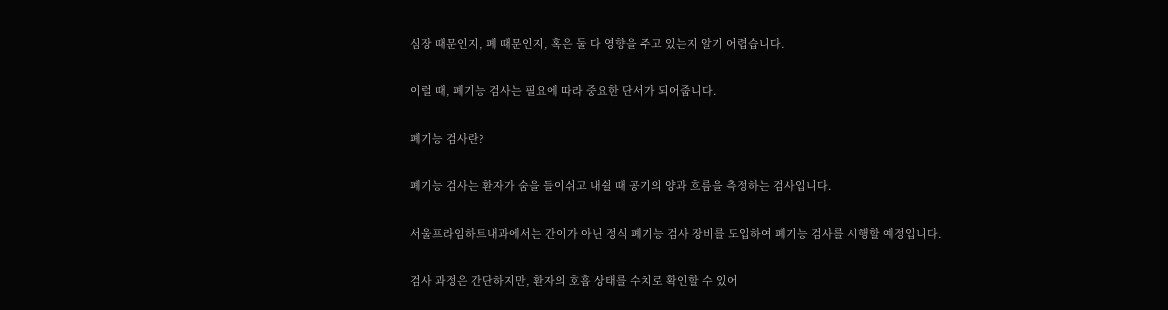심장 때문인지, 폐 때문인지, 혹은 둘 다 영향을 주고 있는지 알기 어렵습니다.

이럴 때, 폐기능 검사는 필요에 따라 중요한 단서가 되어줍니다.

폐기능 검사란?

폐기능 검사는 환자가 숨을 들이쉬고 내쉴 때 공기의 양과 흐름을 측정하는 검사입니다.

서울프라임하트내과에서는 간이가 아닌 정식 폐기능 검사 장비를 도입하여 폐기능 검사를 시행할 예정입니다.

검사 과정은 간단하지만, 환자의 호흡 상태를 수치로 확인할 수 있어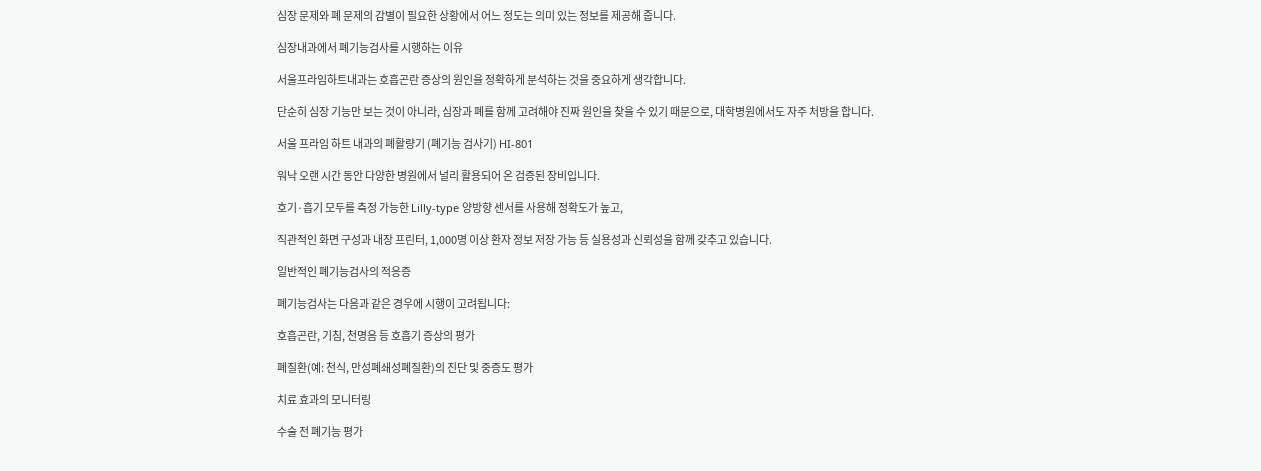심장 문제와 폐 문제의 감별이 필요한 상황에서 어느 정도는 의미 있는 정보를 제공해 줍니다.

심장내과에서 폐기능검사를 시행하는 이유

서울프라임하트내과는 호흡곤란 증상의 원인을 정확하게 분석하는 것을 중요하게 생각합니다.

단순히 심장 기능만 보는 것이 아니라, 심장과 폐를 함께 고려해야 진짜 원인을 찾을 수 있기 때문으로, 대학병원에서도 자주 처방을 합니다.

서울 프라임 하트 내과의 폐활량기 (폐기능 검사기) HI-801

워낙 오랜 시간 동안 다양한 병원에서 널리 활용되어 온 검증된 장비입니다.

호기·흡기 모두를 측정 가능한 Lilly-type 양방향 센서를 사용해 정확도가 높고,

직관적인 화면 구성과 내장 프린터, 1,000명 이상 환자 정보 저장 가능 등 실용성과 신뢰성을 함께 갖추고 있습니다.

일반적인 폐기능검사의 적응증

폐기능검사는 다음과 같은 경우에 시행이 고려됩니다:

호흡곤란, 기침, 천명음 등 호흡기 증상의 평가

폐질환(예: 천식, 만성폐쇄성폐질환)의 진단 및 중증도 평가

치료 효과의 모니터링

수술 전 폐기능 평가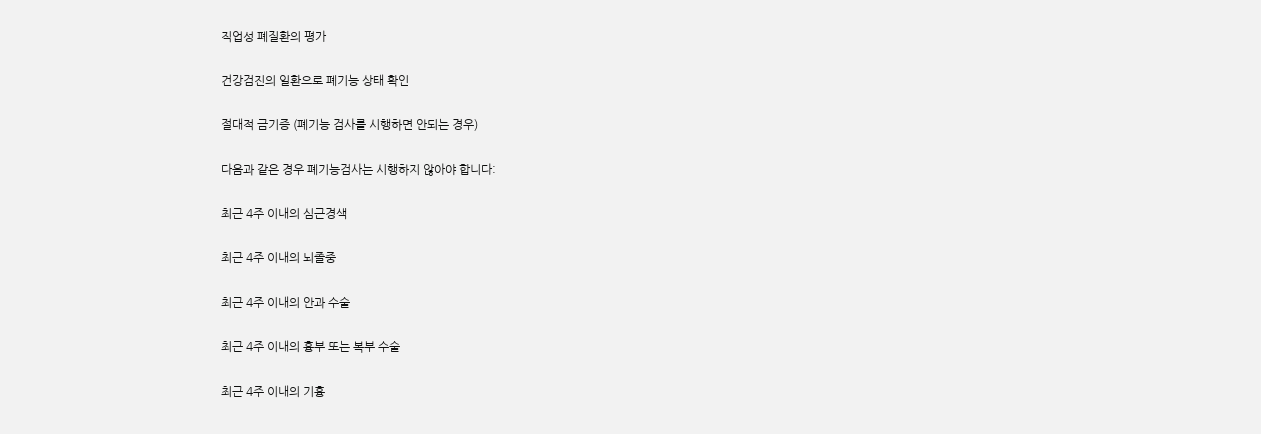직업성 폐질환의 평가

건강검진의 일환으로 폐기능 상태 확인

절대적 금기증 (폐기능 검사를 시행하면 안되는 경우)

다음과 같은 경우 폐기능검사는 시행하지 않아야 합니다:

최근 4주 이내의 심근경색

최근 4주 이내의 뇌졸중

최근 4주 이내의 안과 수술

최근 4주 이내의 흉부 또는 복부 수술

최근 4주 이내의 기흉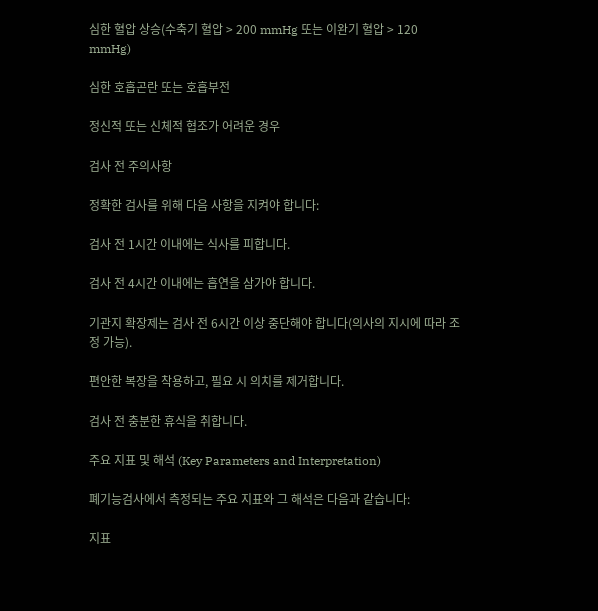심한 혈압 상승(수축기 혈압 > 200 mmHg 또는 이완기 혈압 > 120 mmHg)

심한 호흡곤란 또는 호흡부전

정신적 또는 신체적 협조가 어려운 경우

검사 전 주의사항

정확한 검사를 위해 다음 사항을 지켜야 합니다:

검사 전 1시간 이내에는 식사를 피합니다.

검사 전 4시간 이내에는 흡연을 삼가야 합니다.

기관지 확장제는 검사 전 6시간 이상 중단해야 합니다(의사의 지시에 따라 조정 가능).

편안한 복장을 착용하고, 필요 시 의치를 제거합니다.

검사 전 충분한 휴식을 취합니다.

주요 지표 및 해석 (Key Parameters and Interpretation)

폐기능검사에서 측정되는 주요 지표와 그 해석은 다음과 같습니다:

지표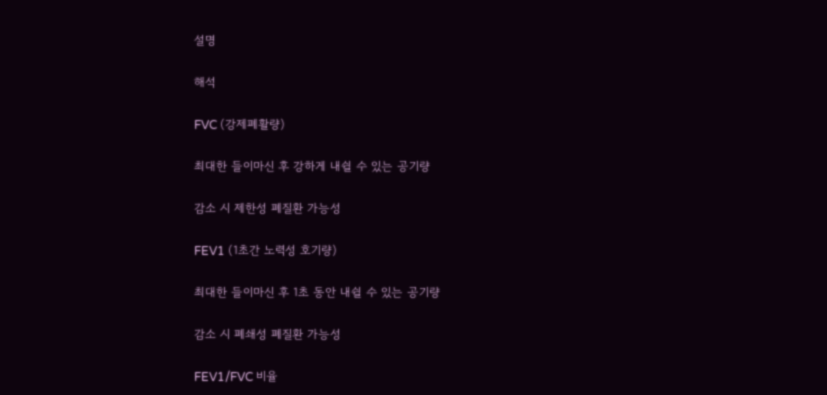설명

해석

FVC (강제폐활량)

최대한 들이마신 후 강하게 내쉴 수 있는 공기량

감소 시 제한성 폐질환 가능성

FEV1 (1초간 노력성 호기량)

최대한 들이마신 후 1초 동안 내쉴 수 있는 공기량

감소 시 폐쇄성 폐질환 가능성

FEV1/FVC 비율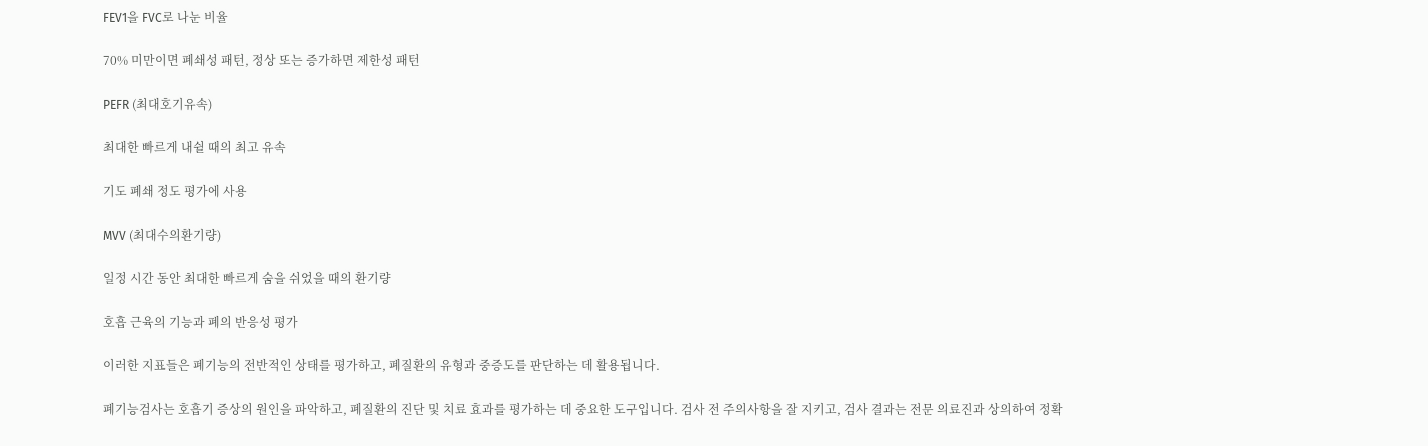FEV1을 FVC로 나눈 비율

70% 미만이면 폐쇄성 패턴, 정상 또는 증가하면 제한성 패턴

PEFR (최대호기유속)

최대한 빠르게 내쉴 때의 최고 유속

기도 폐쇄 정도 평가에 사용

MVV (최대수의환기량)

일정 시간 동안 최대한 빠르게 숨을 쉬었을 때의 환기량

호흡 근육의 기능과 폐의 반응성 평가

이러한 지표들은 폐기능의 전반적인 상태를 평가하고, 폐질환의 유형과 중증도를 판단하는 데 활용됩니다.

폐기능검사는 호흡기 증상의 원인을 파악하고, 폐질환의 진단 및 치료 효과를 평가하는 데 중요한 도구입니다. 검사 전 주의사항을 잘 지키고, 검사 결과는 전문 의료진과 상의하여 정확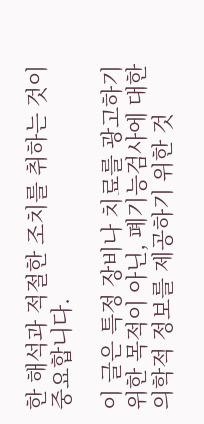한 해석과 적절한 조치를 취하는 것이 중요합니다.

이 글은 특정 장비나 치료를 광고하기 위한 목적이 아닌, 폐기능검사에 대한 의학적 정보를 제공하기 위한 것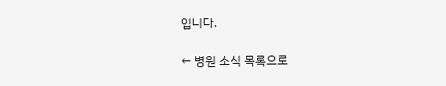입니다.

← 병원 소식 목록으로